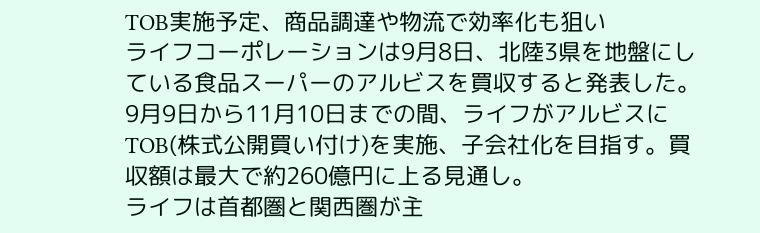TOB実施予定、商品調達や物流で効率化も狙い
ライフコーポレーションは9月8日、北陸3県を地盤にしている食品スーパーのアルビスを買収すると発表した。
9月9日から11月10日までの間、ライフがアルビスにTOB(株式公開買い付け)を実施、子会社化を目指す。買収額は最大で約260億円に上る見通し。
ライフは首都圏と関西圏が主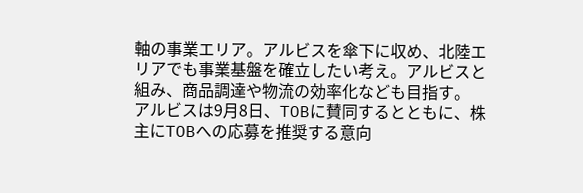軸の事業エリア。アルビスを傘下に収め、北陸エリアでも事業基盤を確立したい考え。アルビスと組み、商品調達や物流の効率化なども目指す。
アルビスは9月8日、TOBに賛同するとともに、株主にTOBへの応募を推奨する意向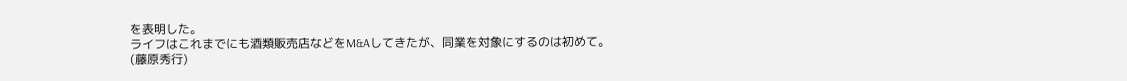を表明した。
ライフはこれまでにも酒類販売店などをM&Aしてきたが、同業を対象にするのは初めて。
(藤原秀行)